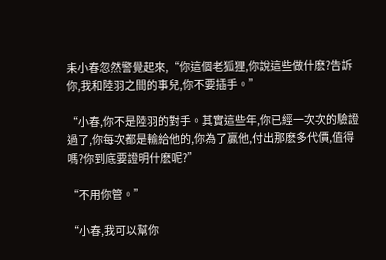耒小春忽然警覺起來,“你這個老狐狸,你說這些做什麽?告訴你,我和陸羽之間的事兒,你不要插手。”

“小春,你不是陸羽的對手。其實這些年,你已經一次次的驗證過了,你每次都是輸給他的,你為了贏他,付出那麽多代價,值得嗎?你到底要證明什麽呢?”

“不用你管。”

“小春,我可以幫你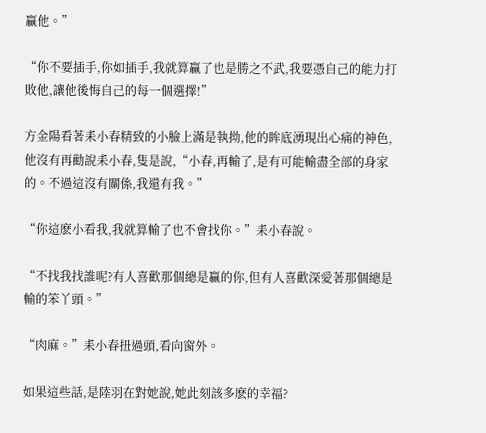贏他。”

“你不要插手,你如插手,我就算贏了也是勝之不武,我要憑自己的能力打敗他,讓他後悔自己的每一個選擇!”

方金陽看著耒小春精致的小臉上滿是執拗,他的眸底湧現出心痛的神色,他沒有再勸說耒小春,隻是說,“小春,再輸了,是有可能輸盡全部的身家的。不過這沒有關係,我還有我。”

“你這麽小看我,我就算輸了也不會找你。”耒小春說。

“不找我找誰呢?有人喜歡那個總是贏的你,但有人喜歡深愛著那個總是輸的笨丫頭。”

“肉麻。”耒小春扭過頭,看向窗外。

如果這些話,是陸羽在對她說,她此刻該多麽的幸福?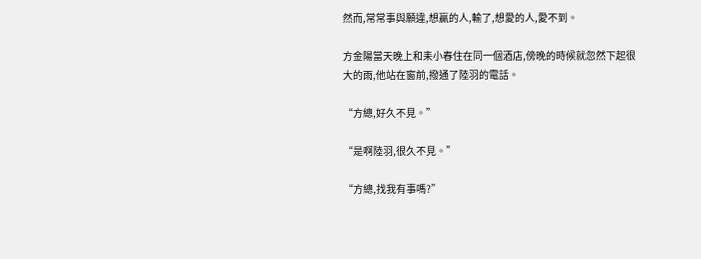然而,常常事與願違,想贏的人,輸了,想愛的人,愛不到。

方金陽當天晚上和耒小春住在同一個酒店,傍晚的時候就忽然下起很大的雨,他站在窗前,撥通了陸羽的電話。

“方總,好久不見。”

“是啊陸羽,很久不見。”

“方總,找我有事嗎?”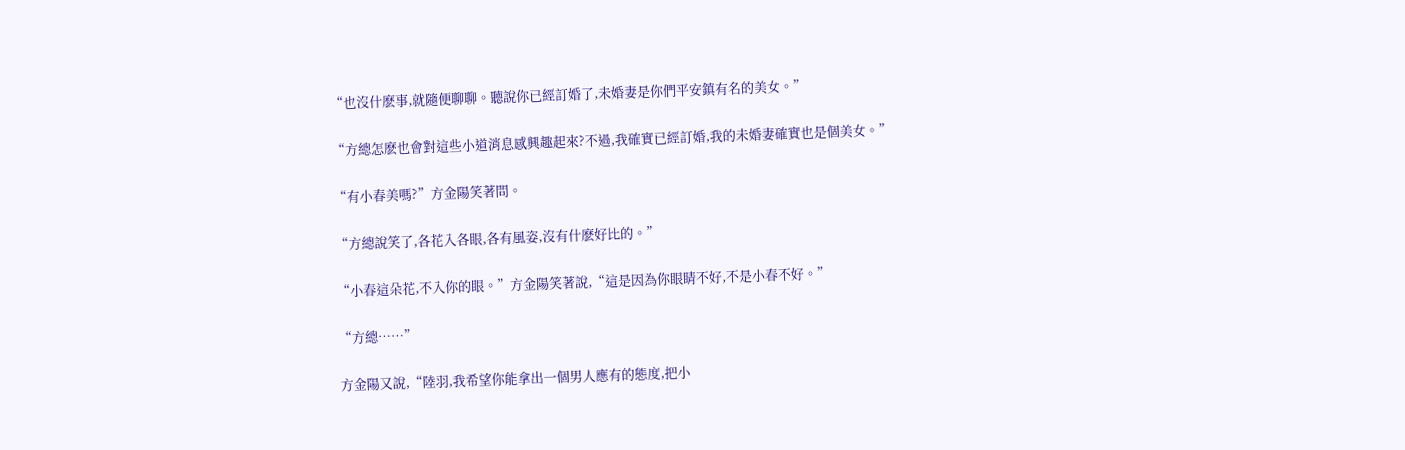“也沒什麽事,就隨便聊聊。聽說你已經訂婚了,未婚妻是你們平安鎮有名的美女。”

“方總怎麽也會對這些小道消息感興趣起來?不過,我確實已經訂婚,我的未婚妻確實也是個美女。”

“有小春美嗎?”方金陽笑著問。

“方總說笑了,各花入各眼,各有風姿,沒有什麽好比的。”

“小春這朵花,不入你的眼。”方金陽笑著說,“這是因為你眼睛不好,不是小春不好。”

“方總……”

方金陽又說,“陸羽,我希望你能拿出一個男人應有的態度,把小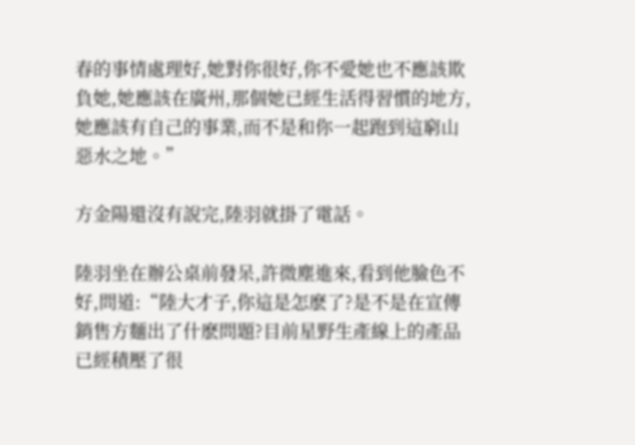春的事情處理好,她對你很好,你不愛她也不應該欺負她,她應該在廣州,那個她已經生活得習慣的地方,她應該有自己的事業,而不是和你一起跑到這窮山惡水之地。”

方金陽還沒有說完,陸羽就掛了電話。

陸羽坐在辦公桌前發呆,許微塵進來,看到他臉色不好,問道:“陸大才子,你這是怎麽了?是不是在宣傳銷售方麵出了什麽問題?目前星野生產線上的產品已經積壓了很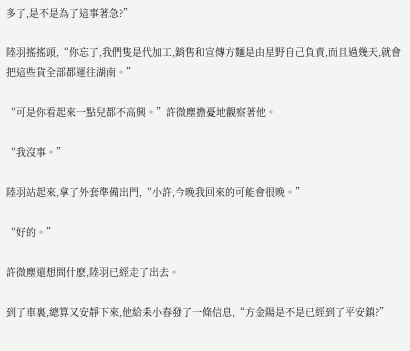多了,是不是為了這事著急?”

陸羽搖搖頭,“你忘了,我們隻是代加工,銷售和宣傳方麵是由星野自己負責,而且過幾天,就會把這些貨全部都運往湖南。”

“可是你看起來一點兒都不高興。”許微塵擔憂地觀察著他。

“我沒事。”

陸羽站起來,拿了外套準備出門,“小許,今晚我回來的可能會很晚。”

“好的。”

許微塵還想問什麽,陸羽已經走了出去。

到了車裏,總算又安靜下來,他給耒小春發了一條信息,“方金陽是不是已經到了平安鎮?”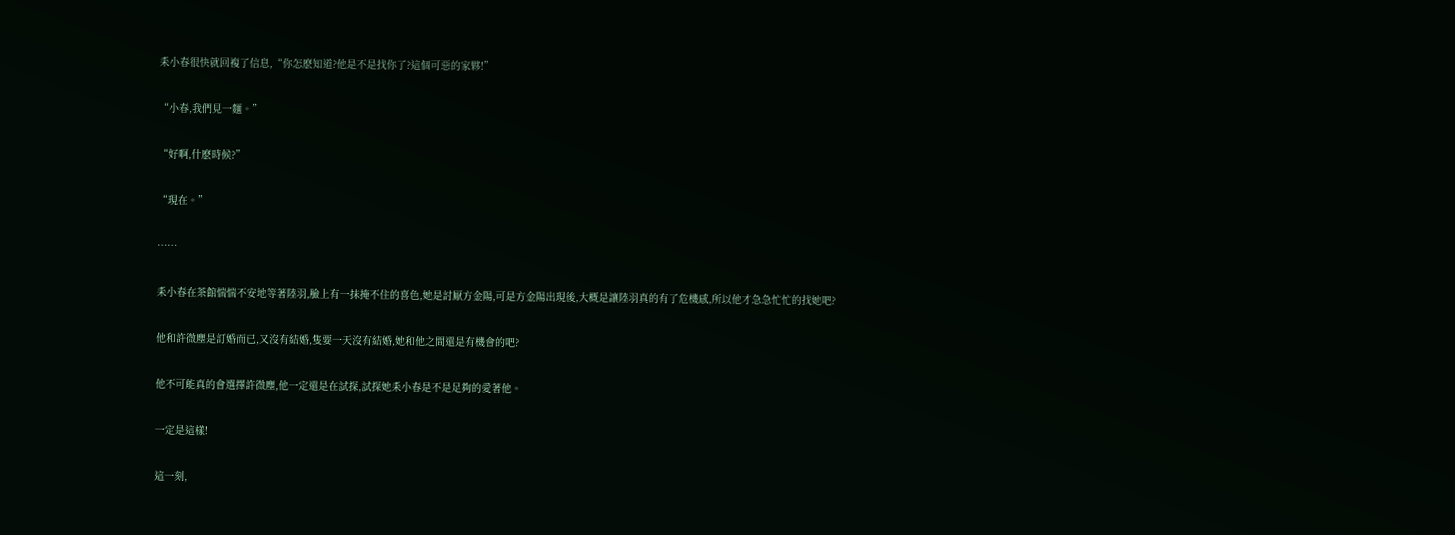耒小春很快就回複了信息,“你怎麽知道?他是不是找你了?這個可惡的家夥!”

“小春,我們見一麵。”

“好啊,什麽時候?”

“現在。”

……

耒小春在茶館惴惴不安地等著陸羽,臉上有一抹掩不住的喜色,她是討厭方金陽,可是方金陽出現後,大概是讓陸羽真的有了危機感,所以他才急急忙忙的找她吧?

他和許微塵是訂婚而已,又沒有結婚,隻要一天沒有結婚,她和他之間還是有機會的吧?

他不可能真的會選擇許微塵,他一定還是在試探,試探她耒小春是不是足夠的愛著他。

一定是這樣!

這一刻,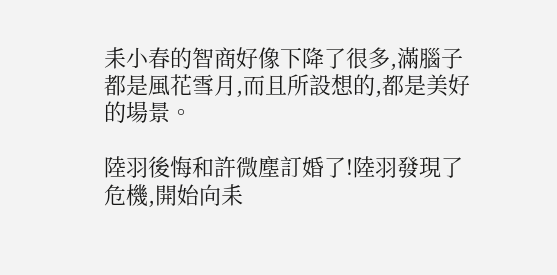耒小春的智商好像下降了很多,滿腦子都是風花雪月,而且所設想的,都是美好的場景。

陸羽後悔和許微塵訂婚了!陸羽發現了危機,開始向耒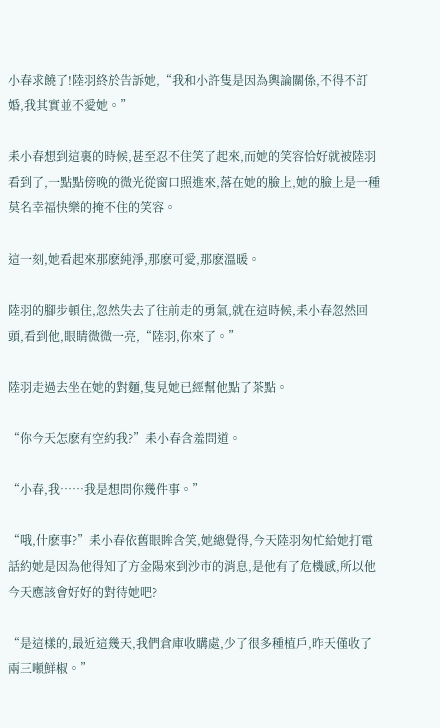小春求饒了!陸羽終於告訴她,“我和小許隻是因為輿論關係,不得不訂婚,我其實並不愛她。”

耒小春想到這裏的時候,甚至忍不住笑了起來,而她的笑容恰好就被陸羽看到了,一點點傍晚的微光從窗口照進來,落在她的臉上,她的臉上是一種莫名幸福快樂的掩不住的笑容。

這一刻,她看起來那麽純淨,那麽可愛,那麽溫暖。

陸羽的腳步頓住,忽然失去了往前走的勇氣,就在這時候,耒小春忽然回頭,看到他,眼睛微微一亮,“陸羽,你來了。”

陸羽走過去坐在她的對麵,隻見她已經幫他點了茶點。

“你今天怎麽有空約我?”耒小春含羞問道。

“小春,我……我是想問你幾件事。”

“哦,什麽事?”耒小春依舊眼眸含笑,她總覺得,今天陸羽匆忙給她打電話約她是因為他得知了方金陽來到沙市的消息,是他有了危機感,所以他今天應該會好好的對待她吧?

“是這樣的,最近這幾天,我們倉庫收購處,少了很多種植戶,昨天僅收了兩三噸鮮椒。”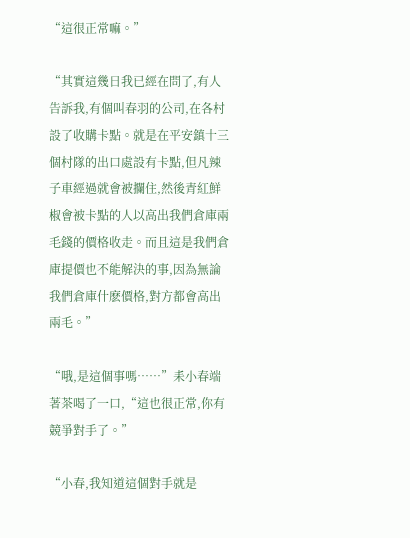“這很正常嘛。”

“其實這幾日我已經在問了,有人告訴我,有個叫春羽的公司,在各村設了收購卡點。就是在平安鎮十三個村隊的出口處設有卡點,但凡辣子車經過就會被攔住,然後青紅鮮椒會被卡點的人以高出我們倉庫兩毛錢的價格收走。而且這是我們倉庫提價也不能解決的事,因為無論我們倉庫什麽價格,對方都會高出兩毛。”

“哦,是這個事嗎……”耒小春端著茶喝了一口,“這也很正常,你有競爭對手了。”

“小春,我知道這個對手就是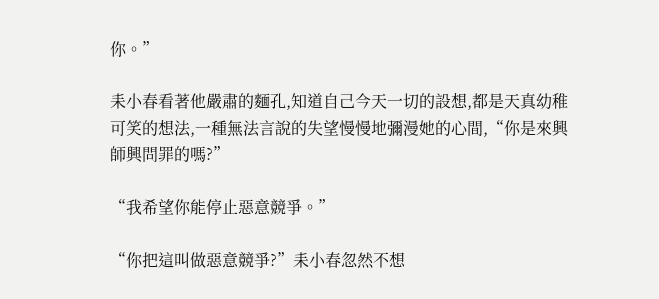你。”

耒小春看著他嚴肅的麵孔,知道自己今天一切的設想,都是天真幼稚可笑的想法,一種無法言說的失望慢慢地彌漫她的心間,“你是來興師興問罪的嗎?”

“我希望你能停止惡意競爭。”

“你把這叫做惡意競爭?”耒小春忽然不想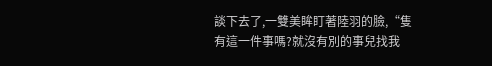談下去了,一雙美眸盯著陸羽的臉,“隻有這一件事嗎?就沒有別的事兒找我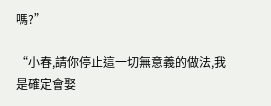嗎?”

“小春,請你停止這一切無意義的做法,我是確定會娶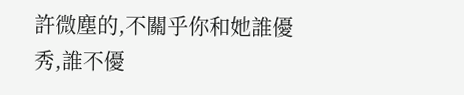許微塵的,不關乎你和她誰優秀,誰不優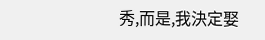秀,而是,我決定娶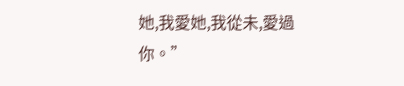她,我愛她,我從未,愛過你。”